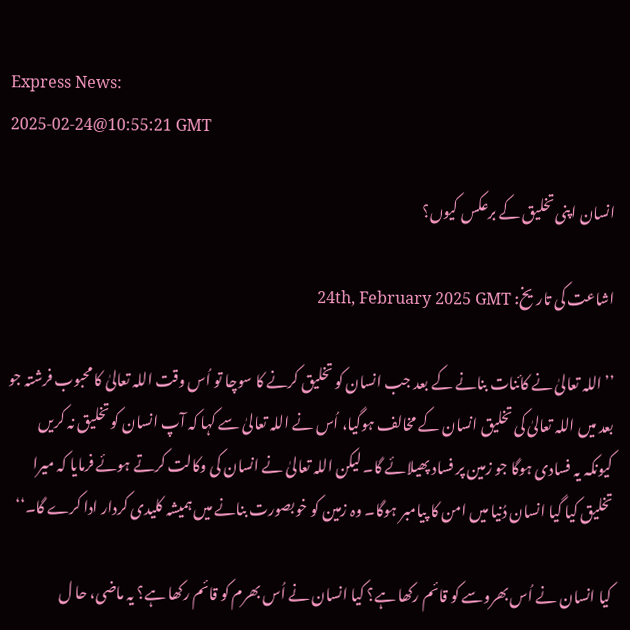Express News:
2025-02-24@10:55:21 GMT

انسان اپنی تخلیق کے برعکس کیوں؟

اشاعت کی تاریخ: 24th, February 2025 GMT

’’اللہ تعالیٰ نے کائنات بنانے کے بعد جب انسان کو تخلیق کرنے کا سوچا تو اُس وقت اللہ تعالیٰ کا محبوب فرشتہ جو بعد میں اللہ تعالیٰ کی تخلیق انسان کے مخالف ہوگیا، اُس نے اللہ تعالیٰ سے کہا کہ آپ انسان کو تخلیق نہ کریں کیونکہ یہ فسادی ہوگا جو زمین پر فساد پھیلائے گا۔ لیکن اللہ تعالیٰ نے انسان کی وکالت کرتے ہوئے فرمایا کہ میرا تخلیق کیا گیا انسان دُنیا میں امن کا پیامبر ہوگا۔ وہ زمین کو خوبصورت بنانے میں ہمیشہ کلیدی کردار ادا کرے گا۔‘‘

کیا انسان نے اُس بھروسے کو قائم رکھا ہے؟ کیا انسان نے اُس بھرم کو قائم رکھا ہے؟ یہ ماضی، حا ل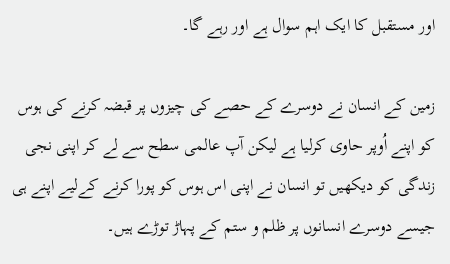اور مستقبل کا ایک اہم سوال ہے اور رہے گا۔

زمین کے انسان نے دوسرے کے حصے کی چیزوں پر قبضہ کرنے کی ہوس کو اپنے اُوپر حاوی کرلیا ہے لیکن آپ عالمی سطح سے لے کر اپنی نجی زندگی کو دیکھیں تو انسان نے اپنی اس ہوس کو پورا کرنے کےلیے اپنے ہی جیسے دوسرے انسانوں پر ظلم و ستم کے پہاڑ توڑے ہیں۔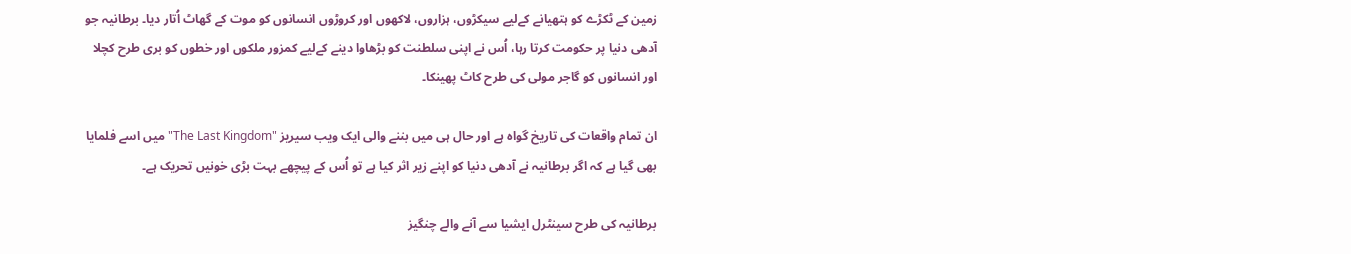زمین کے ٹکڑے کو ہتھیانے کےلیے سیکڑوں، ہزاروں، لاکھوں اور کروڑوں انسانوں کو موت کے گھاٹ اُتار دیا۔ برطانیہ جو آدھی دنیا پر حکومت کرتا رہا، اُس نے اپنی سلطنت کو بڑھاوا دینے کےلیے کمزور ملکوں اور خطوں کو بری طرح کچلا اور انسانوں کو گاجر مولی کی طرح کاٹ پھینکا۔

ان تمام واقعات کی تاریخ گواہ ہے اور حال ہی میں بننے والی ایک ویب سیریز "The Last Kingdom" میں اسے فلمایا بھی گیا ہے کہ اگر برطانیہ نے آدھی دنیا کو اپنے زیر اثر کیا ہے تو اُس کے پیچھے بہت بڑی خونیں تحریک ہے۔

برطانیہ کی طرح سینٹرل ایشیا سے آنے والے چنگیز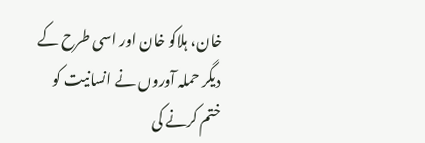خان، ہلاکو خان اور اسی طرح کے دیگر حملہ آوروں نے انسانیت کو ختم کرنے کی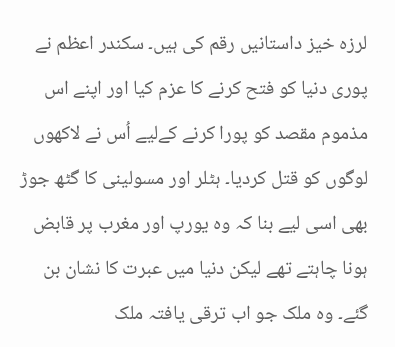لرزہ خیز داستانیں رقم کی ہیں۔ سکندر اعظم نے پوری دنیا کو فتح کرنے کا عزم کیا اور اپنے اس مذموم مقصد کو پورا کرنے کےلیے اُس نے لاکھوں لوگوں کو قتل کردیا۔ ہٹلر اور مسولینی کا گٹھ جوڑ بھی اسی لیے بنا کہ وہ یورپ اور مغرب پر قابض ہونا چاہتے تھے لیکن دنیا میں عبرت کا نشان بن گئے۔ وہ ملک جو اب ترقی یافتہ ملک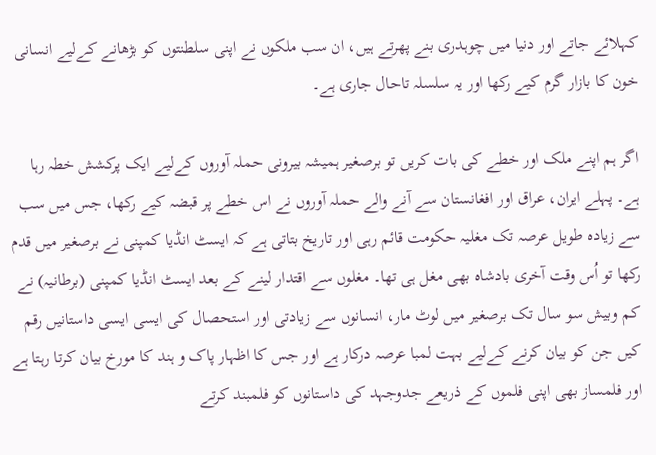کہلائے جاتے اور دنیا میں چوہدری بنے پھرتے ہیں، ان سب ملکوں نے اپنی سلطنتوں کو بڑھانے کےلیے انسانی خون کا بازار گرم کیے رکھا اور یہ سلسلہ تاحال جاری ہے۔

اگر ہم اپنے ملک اور خطے کی بات کریں تو برصغیر ہمیشہ بیرونی حملہ آوروں کےلیے ایک پرکشش خطہ رہا ہے۔ پہلے ایران، عراق اور افغانستان سے آنے والے حملہ آوروں نے اس خطے پر قبضہ کیے رکھا، جس میں سب سے زیادہ طویل عرصہ تک مغلیہ حکومت قائم رہی اور تاریخ بتاتی ہے کہ ایسٹ انڈیا کمپنی نے برصغیر میں قدم رکھا تو اُس وقت آخری بادشاہ بھی مغل ہی تھا۔ مغلوں سے اقتدار لینے کے بعد ایسٹ انڈیا کمپنی (برطانیہ) نے کم وبیش سو سال تک برصغیر میں لوٹ مار، انسانوں سے زیادتی اور استحصال کی ایسی ایسی داستانیں رقم کیں جن کو بیان کرنے کےلیے بہت لمبا عرصہ درکار ہے اور جس کا اظہار پاک و ہند کا مورخ بیان کرتا رہتا ہے اور فلمساز بھی اپنی فلموں کے ذریعے جدوجہد کی داستانوں کو فلمبند کرتے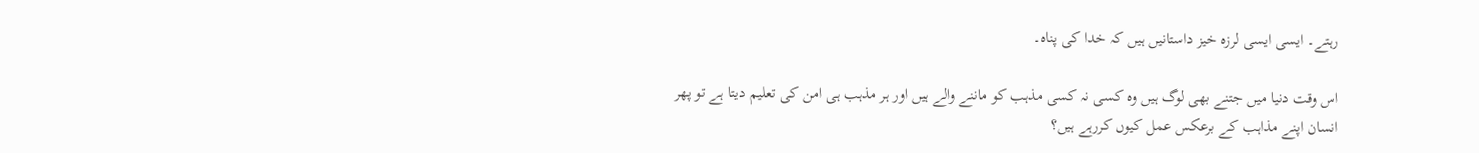رہتے۔ ایسی ایسی لرزہ خیز داستانیں ہیں کہ خدا کی پناہ۔

اس وقت دنیا میں جتنے بھی لوگ ہیں وہ کسی نہ کسی مذہب کو ماننے والے ہیں اور ہر مذہب ہی امن کی تعلیم دیتا ہے تو پھر انسان اپنے مذاہب کے برعکس عمل کیوں کررہے ہیں؟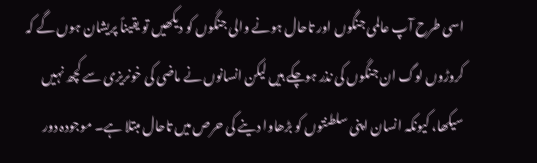اسی طرح آپ عالمی جنگوں اور تاحال ہونے والی جنگوں کو دیکھیں تو یقیناً پریشان ہوں گے کہ کروڑوں لوگ ان جنگوں کی نذر ہوچکے ہیں لیکن انسانوں نے ماضی کی خونریزی سے کچھ نہیں سیکھا، کیونکہ انسان اپنی سلطنتوں کو بڑھاوا دینے کی حرص میں تاحال مبتلا ہے۔ موجودہ دور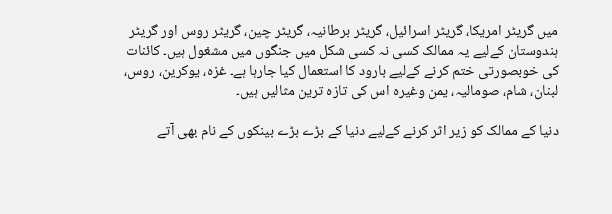میں گریٹر امریکا، گریٹر اسرائیل، گریٹر برطانیہ، گریٹر چین، گریٹر روس اور گریٹر ہندوستان کےلیے یہ ممالک کسی نہ کسی شکل میں جنگوں میں مشغول ہیں۔ کائنات کی خوبصورتی ختم کرنے کےلیے بارود کا استعمال کیا جارہا ہے۔ غزہ، یوکرین، روس، لبنان، شام، صومالیہ، یمن وغیرہ اس کی تازہ ترین مثالیں ہیں۔

دنیا کے ممالک کو زیر اثر کرنے کےلیے دنیا کے بڑے بڑے بینکوں کے نام بھی آتے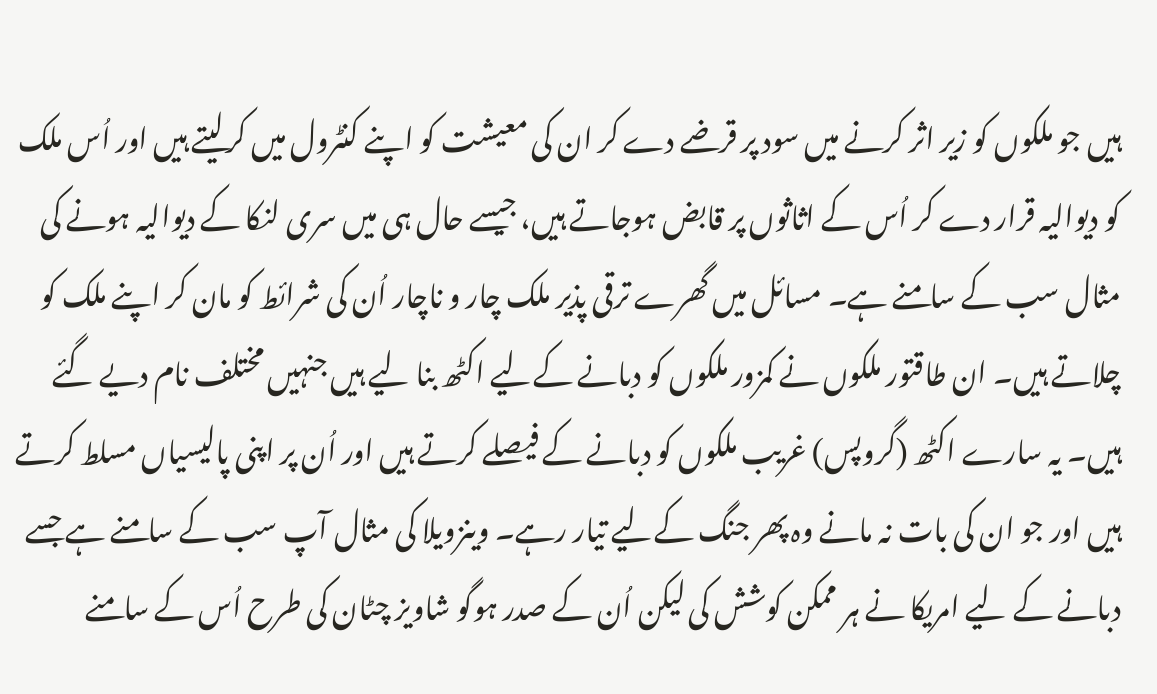ہیں جو ملکوں کو زیر اثر کرنے میں سود پر قرضے دے کر ان کی معیشت کو اپنے کنٹرول میں کرلیتے ہیں اور اُس ملک کو دیوالیہ قرار دے کر اُس کے اثاثوں پر قابض ہوجاتے ہیں، جیسے حال ہی میں سری لنکا کے دیوالیہ ہونے کی مثال سب کے سامنے ہے۔ مسائل میں گھرے ترقی پذیر ملک چار و ناچار اُن کی شرائط کو مان کر اپنے ملک کو چلاتے ہیں۔ ان طاقتور ملکوں نے کمزور ملکوں کو دبانے کےلیے اکٹھ بنا لیے ہیں جنہیں مختلف نام دیے گئے ہیں۔ یہ سارے اکٹھ (گروپس) غریب ملکوں کو دبانے کے فیصلے کرتے ہیں اور اُن پر اپنی پالیسیاں مسلط کرتے ہیں اور جو ان کی بات نہ مانے وہ پھر جنگ کےلیے تیار رہے۔ وینزویلا کی مثال آپ سب کے سامنے ہے جسے دبانے کے لیے امریکا نے ہر ممکن کوشش کی لیکن اُن کے صدر ہوگو شاویز چٹان کی طرح اُس کے سامنے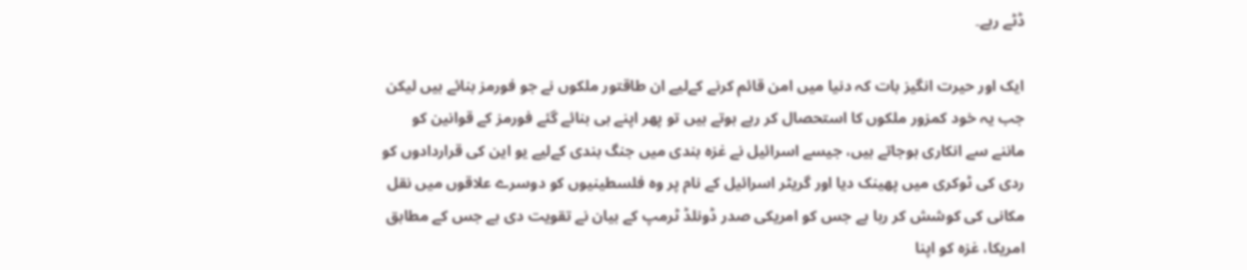ڈٹے رہے۔

ایک اور حیرت انگیز بات کہ دنیا میں امن قائم کرنے کےلیے ان طاقتور ملکوں نے جو فورمز بنائے ہیں لیکن جب یہ خود کمزور ملکوں کا استحصال کر رہے ہوتے ہیں تو پھر اپنے ہی بنائے گئے فورمز کے قوانین کو ماننے سے انکاری ہوجاتے ہیں، جیسے اسرائیل نے غزہ بندی میں جنگ بندی کےلیے یو این کی قراردادوں کو ردی کی ٹوکری میں پھینک دیا اور گریٹر اسرائیل کے نام پر وہ فلسطینیوں کو دوسرے علاقوں میں نقل مکانی کی کوشش کر رہا ہے جس کو امریکی صدر ڈونلڈ ٹرمپ کے بیان نے تقویت دی ہے جس کے مطابق امریکا، غزہ کو اپنا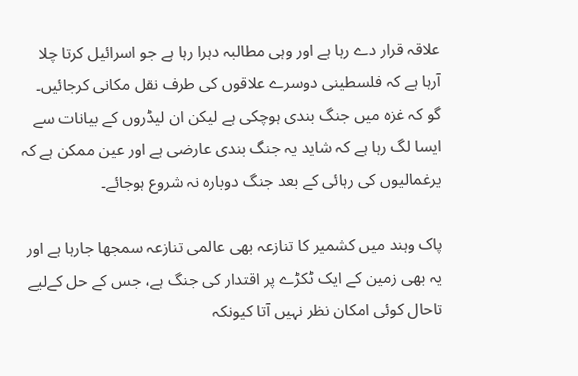علاقہ قرار دے رہا ہے اور وہی مطالبہ دہرا رہا ہے جو اسرائیل کرتا چلا آرہا ہے کہ فلسطینی دوسرے علاقوں کی طرف نقل مکانی کرجائیں۔ گو کہ غزہ میں جنگ بندی ہوچکی ہے لیکن ان لیڈروں کے بیانات سے ایسا لگ رہا ہے کہ شاید یہ جنگ بندی عارضی ہے اور عین ممکن ہے کہ یرغمالیوں کی رہائی کے بعد جنگ دوبارہ نہ شروع ہوجائے۔

پاک وہند میں کشمیر کا تنازعہ بھی عالمی تنازعہ سمجھا جارہا ہے اور یہ بھی زمین کے ایک ٹکڑے پر اقتدار کی جنگ ہے، جس کے حل کےلیے تاحال کوئی امکان نظر نہیں آتا کیونکہ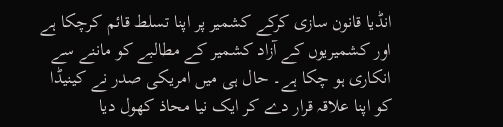انڈیا قانون سازی کرکے کشمیر پر اپنا تسلط قائم کرچکا ہے اور کشمیریوں کے آزاد کشمیر کے مطالبے کو ماننے سے انکاری ہو چکا ہے۔ حال ہی میں امریکی صدر نے کینیڈا کو اپنا علاقہ قرار دے کر ایک نیا محاذ کھول دیا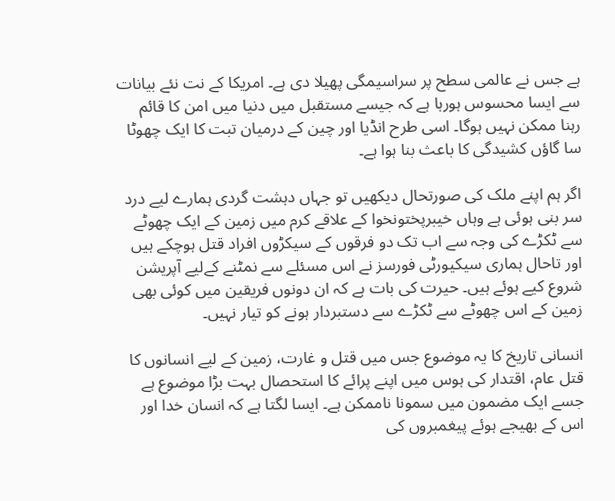ہے جس نے عالمی سطح پر سراسیمگی پھیلا دی ہے۔ امریکا کے نت نئے بیانات سے ایسا محسوس ہورہا ہے کہ جیسے مستقبل میں دنیا میں امن کا قائم رہنا ممکن نہیں ہوگا۔ اسی طرح انڈیا اور چین کے درمیان تبت کا ایک چھوٹا سا گاؤں کشیدگی کا باعث بنا ہوا ہے۔

اگر ہم اپنے ملک کی صورتحال دیکھیں تو جہاں دہشت گردی ہمارے لیے درد سر بنی ہوئی ہے وہاں خیبرپختونخوا کے علاقے کرم میں زمین کے ایک چھوٹے سے ٹکڑے کی وجہ سے اب تک دو فرقوں کے سیکڑوں افراد قتل ہوچکے ہیں اور تاحال ہماری سیکیورٹی فورسز نے اس مسئلے سے نمٹنے کےلیے آپریشن شروع کیے ہوئے ہیں۔ حیرت کی بات ہے کہ ان دونوں فریقین میں کوئی بھی زمین کے اس چھوٹے سے ٹکڑے سے دستبردار ہونے کو تیار نہیں۔

انسانی تاریخ کا یہ موضوع جس میں قتل و غارت، زمین کے لیے انسانوں کا قتل عام، اقتدار کی ہوس میں اپنے پرائے کا استحصال بہت بڑا موضوع ہے جسے ایک مضمون میں سمونا ناممکن ہے۔ ایسا لگتا ہے کہ انسان خدا اور اس کے بھیجے ہوئے پیغمبروں کی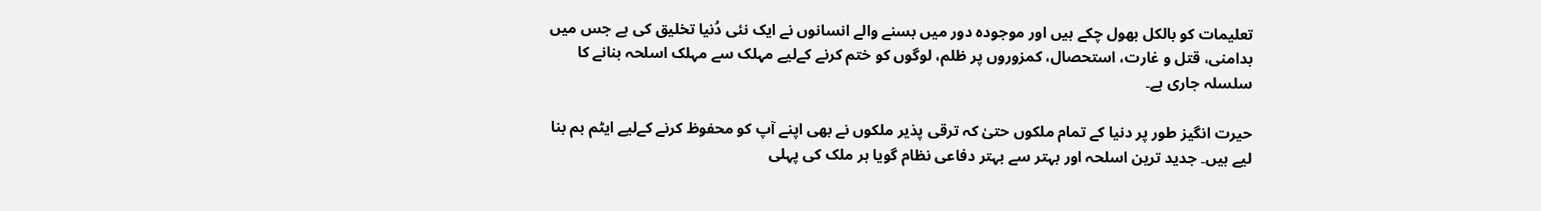تعلیمات کو بالکل بھول چکے ہیں اور موجودہ دور میں بسنے والے انسانوں نے ایک نئی دُنیا تخلیق کی ہے جس میں بدامنی، قتل و غارت، استحصال، کمزوروں پر ظلم، لوگوں کو ختم کرنے کےلیے مہلک سے مہلک اسلحہ بنانے کا سلسلہ جاری ہے۔

حیرت انگیز طور پر دنیا کے تمام ملکوں حتیٰ کہ ترقی پذیر ملکوں نے بھی اپنے آپ کو محفوظ کرنے کےلیے ایٹم بم بنا لیے ہیں۔ جدید ترین اسلحہ اور بہتر سے بہتر دفاعی نظام گویا ہر ملک کی پہلی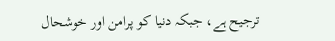ترجیح ہے، جبکہ دنیا کو پرامن اور خوشحال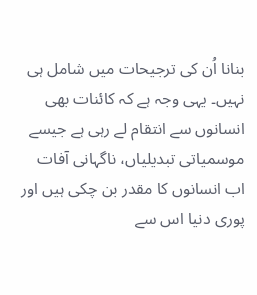بنانا اُن کی ترجیحات میں شامل ہی نہیں۔ یہی وجہ ہے کہ کائنات بھی انسانوں سے انتقام لے رہی ہے جیسے موسمیاتی تبدیلیاں، ناگہانی آفات اب انسانوں کا مقدر بن چکی ہیں اور پوری دنیا اس سے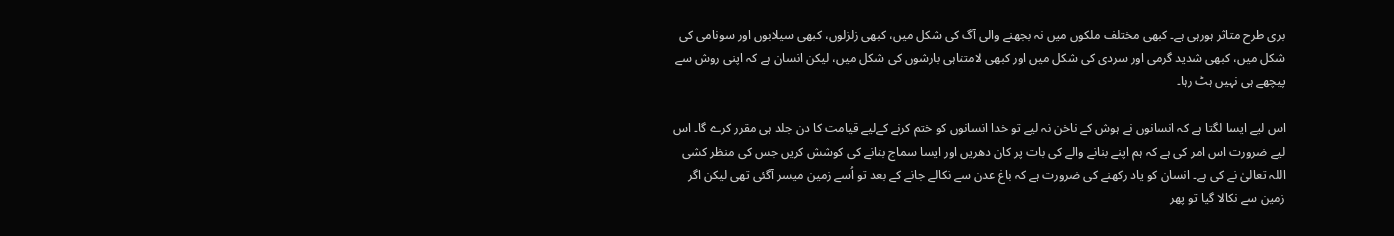بری طرح متاثر ہورہی ہے۔ کبھی مختلف ملکوں میں نہ بجھنے والی آگ کی شکل میں، کبھی زلزلوں، کبھی سیلابوں اور سونامی کی شکل میں، کبھی شدید گرمی اور سردی کی شکل میں اور کبھی لامتناہی بارشوں کی شکل میں، لیکن انسان ہے کہ اپنی روش سے پیچھے ہی نہیں ہٹ رہا۔

اس لیے ایسا لگتا ہے کہ انسانوں نے ہوش کے ناخن نہ لیے تو خدا انسانوں کو ختم کرنے کےلیے قیامت کا دن جلد ہی مقرر کرے گا۔ اس لیے ضرورت اس امر کی ہے کہ ہم اپنے بنانے والے کی بات پر کان دھریں اور ایسا سماج بنانے کی کوشش کریں جس کی منظر کشی اللہ تعالیٰ نے کی ہے۔ انسان کو یاد رکھنے کی ضرورت ہے کہ باغ عدن سے نکالے جانے کے بعد تو اُسے زمین میسر آگئی تھی لیکن اگر زمین سے نکالا گیا تو پھر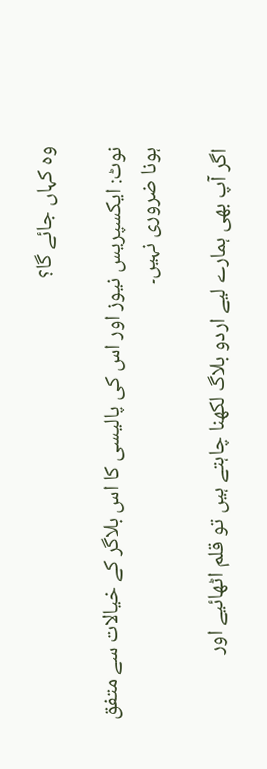وہ کہاں جائے گا؟

نوٹ: ایکسپریس نیوز اور اس کی پالیسی کا اس بلاگر کے خیالات سے متفق ہونا ضروری نہیں۔

اگر آپ بھی ہمارے لیے اردو بلاگ لکھنا چاہتے ہیں تو قلم اٹھائیے اور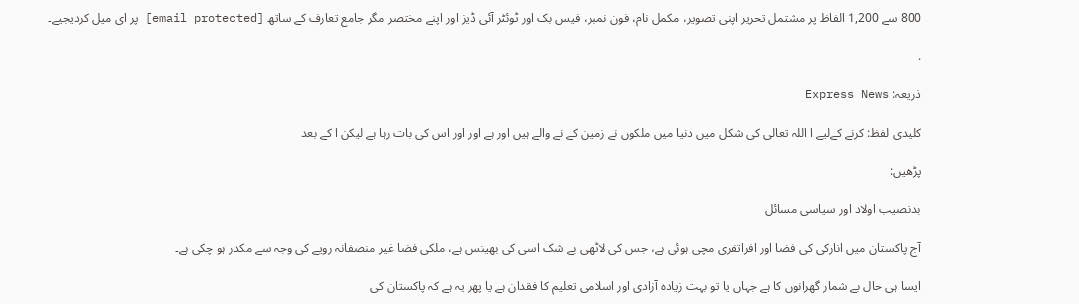800 سے 1,200 الفاظ پر مشتمل تحریر اپنی تصویر، مکمل نام، فون نمبر، فیس بک اور ٹوئٹر آئی ڈیز اور اپنے مختصر مگر جامع تعارف کے ساتھ [email protected] پر ای میل کردیجیے۔

.

ذریعہ: Express News

کلیدی لفظ: کرنے کےلیے ا اللہ تعالی کی شکل میں دنیا میں ملکوں نے زمین کے نے والے ہیں اور ہے اور اور اس کی بات رہا ہے لیکن ا کے بعد

پڑھیں:

بدنصیب اولاد اور سیاسی مسائل

آج پاکستان میں انارکی کی فضا اور افراتفری مچی ہوئی ہے، جس کی لاٹھی بے شک اسی کی بھینس ہے، ملکی فضا غیر منصفانہ رویے کی وجہ سے مکدر ہو چکی ہے۔

ایسا ہی حال بے شمار گھرانوں کا ہے جہاں یا تو بہت زیادہ آزادی اور اسلامی تعلیم کا فقدان ہے یا پھر یہ ہے کہ پاکستان کی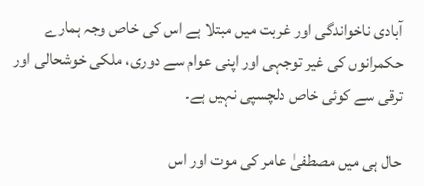آبادی ناخواندگی اور غربت میں مبتلا ہے اس کی خاص وجہ ہمارے حکمرانوں کی غیر توجہی اور اپنی عوام سے دوری، ملکی خوشحالی اور ترقی سے کوئی خاص دلچسپی نہیں ہے۔

حال ہی میں مصطفیٰ عامر کی موت اور اس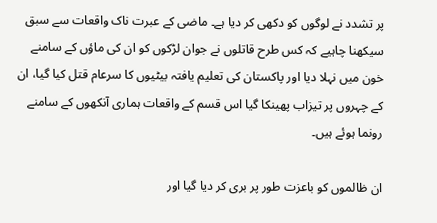پر تشدد نے لوگوں کو دکھی کر دیا ہے۔ ماضی کے عبرت ناک واقعات سے سبق سیکھنا چاہیے کہ کس طرح قاتلوں نے جوان لڑکوں کو ان کی ماؤں کے سامنے خون میں نہلا دیا اور پاکستان کی تعلیم یافتہ بیٹیوں کا سرعام قتل کیا گیا، ان کے چہروں پر تیزاب پھینکا گیا اس قسم کے واقعات ہماری آنکھوں کے سامنے رونما ہوئے ہیں۔

ان ظالموں کو باعزت طور پر بری کر دیا گیا اور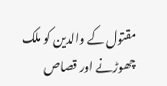مقتول کے والدین کو ملک چھوڑنے اور قصاص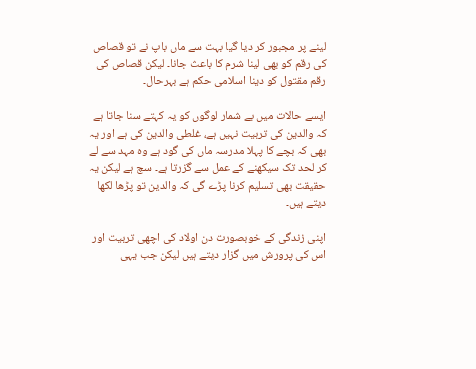لینے پر مجبور کر دیا گیا بہت سے ماں باپ نے تو قصاص کی رقم کو بھی لینا شرم کا باعث جانا۔ لیکن قصاص کی رقم مقتول کو دینا اسلامی حکم ہے بہرحال۔

ایسے حالات میں بے شمار لوگوں کو یہ کہتے سنا جاتا ہے کہ والدین کی تربیت نہیں ہے، غلطی والدین کی ہے اور یہ بھی کہ بچے کا پہلا مدرسہ ماں کی گود ہے وہ مہد سے لے کر لحد تک سیکھنے کے عمل سے گزرتا ہے۔ سچ ہے لیکن یہ حقیقت بھی تسلیم کرنا پڑے گی کہ والدین تو پڑھا لکھا دیتے ہیں۔

اپنی زندگی کے خوبصورت دن اولاد کی اچھی تربیت اور اس کی پرورش میں گزار دیتے ہیں لیکن جب یہی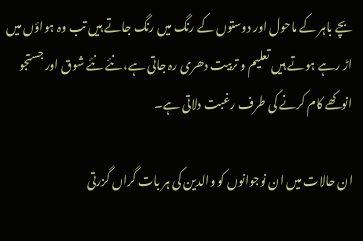بچے باہر کے ماحول اور دوستوں کے رنگ میں رنگ جاتے ہیں تب وہ ہواؤں میں اڑ رہے ہوتے ہیں تعلیم و تربیت دھری رہ جاتی ہے، نئے نئے شوق اور جستجو انوکھے کام کرنے کی طرف رغبت دلاتی ہے۔

ان حالات میں ان نوجوانوں کو والدین کی ہر بات گراں گزرتی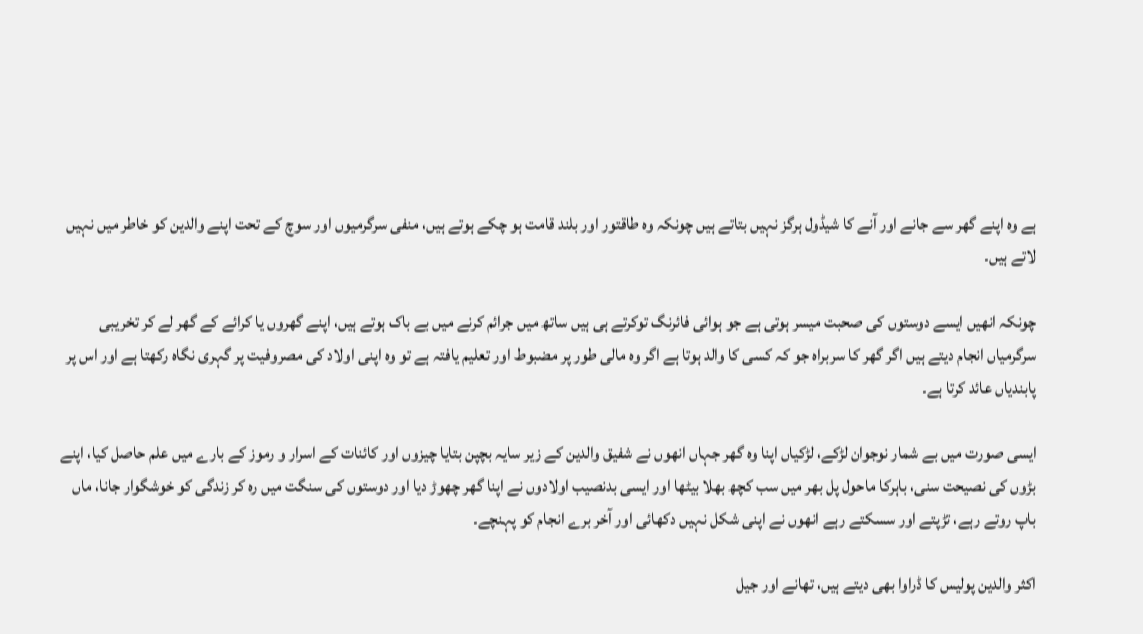ہے وہ اپنے گھر سے جانے اور آنے کا شیڈول ہرگز نہیں بتاتے ہیں چونکہ وہ طاقتور اور بلند قامت ہو چکے ہوتے ہیں، منفی سرگرمیوں اور سوچ کے تحت اپنے والدین کو خاطر میں نہیں لاتے ہیں۔

چونکہ انھیں ایسے دوستوں کی صحبت میسر ہوتی ہے جو ہوائی فائرنگ توکرتے ہی ہیں ساتھ میں جرائم کرنے میں بے باک ہوتے ہیں، اپنے گھروں یا کرائے کے گھر لے کر تخریبی سرگرمیاں انجام دیتے ہیں اگر گھر کا سربراہ جو کہ کسی کا والد ہوتا ہے اگر وہ مالی طور پر مضبوط اور تعلیم یافتہ ہے تو وہ اپنی اولاد کی مصروفیت پر گہری نگاہ رکھتا ہے اور اس پر پابندیاں عائد کرتا ہے۔

ایسی صورت میں بے شمار نوجوان لڑکے، لڑکیاں اپنا وہ گھر جہاں انھوں نے شفیق والدین کے زیر سایہ بچپن بتایا چیزوں اور کائنات کے اسرار و رموز کے بارے میں علم حاصل کیا، اپنے بڑوں کی نصیحت سنی، باہرکا ماحول پل بھر میں سب کچھ بھلا بیٹھا اور ایسی بدنصیب اولادوں نے اپنا گھر چھوڑ دیا اور دوستوں کی سنگت میں رہ کر زندگی کو خوشگوار جانا، ماں باپ روتے رہے، تڑپتے اور سسکتے رہے انھوں نے اپنی شکل نہیں دکھائی اور آخر برے انجام کو پہنچے۔

اکثر والدین پولیس کا ڈراوا بھی دیتے ہیں، تھانے اور جیل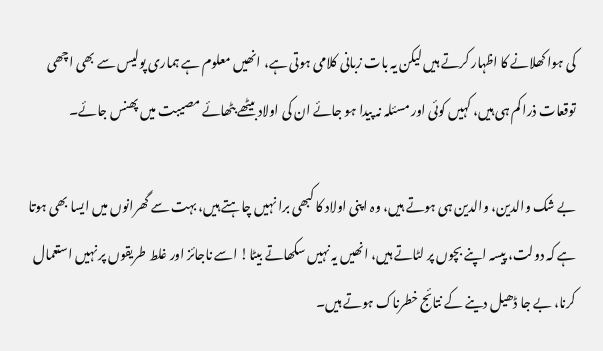کی ہوا کھلانے کا اظہار کرتے ہیں لیکن یہ بات زبانی کلامی ہوتی ہے، انھیں معلوم ہے ہماری پولیس سے بھی اچھی توقعات ذرا کم ہی ہیں، کہیں کوئی اور مسئلہ نہ پیدا ہو جائے ان کی اولاد بیٹھے بٹھائے مصیبت میں پھنس جائے۔

بے شک والدین، والدین ہی ہوتے ہیں، وہ اپنی اولاد کا کبھی برا نہیں چاہتے ہیں، بہت سے گھرانوں میں ایسا بھی ہوتا ہے کہ دولت، پیسہ اپنے بچوں پر لٹاتے ہیں، انھیں یہ نہیں سکھاتے بیٹا! اسے ناجائز اور غلط طریقوں پر نہیں استعمال کرنا، بے جا ڈھیل دینے کے نتائج خطرناک ہوتے ہیں۔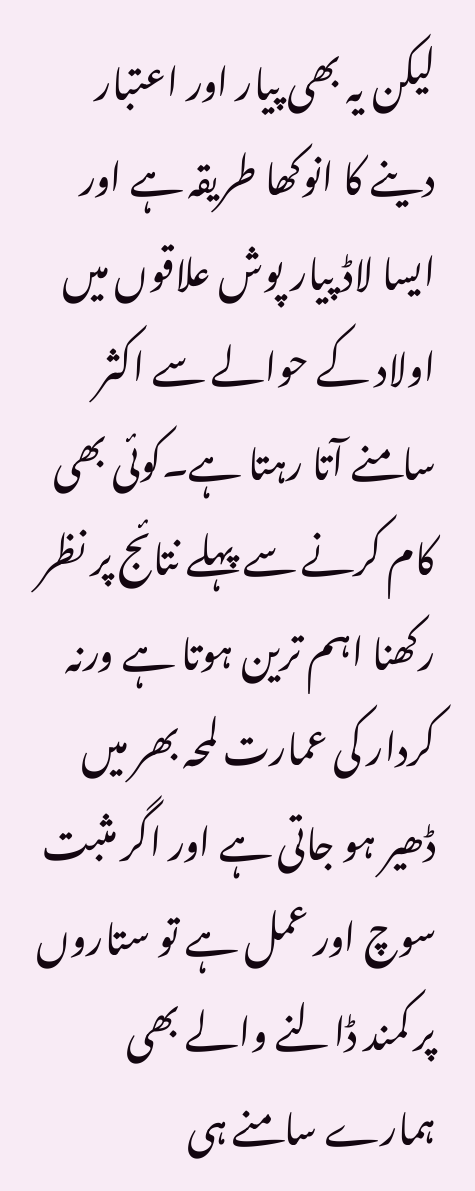لیکن یہ بھی پیار اور اعتبار دینے کا انوکھا طریقہ ہے اور ایسا لاڈ پیار پوش علاقوں میں اولاد کے حوالے سے اکثر سامنے آتا رہتا ہے۔کوئی بھی کام کرنے سے پہلے نتائج پر نظر رکھنا اہم ترین ہوتا ہے ورنہ کردار کی عمارت لمحہ بھر میں ڈھیر ہو جاتی ہے اور اگر مثبت سوچ اور عمل ہے تو ستاروں پر کمند ڈالنے والے بھی ہمارے سامنے ہی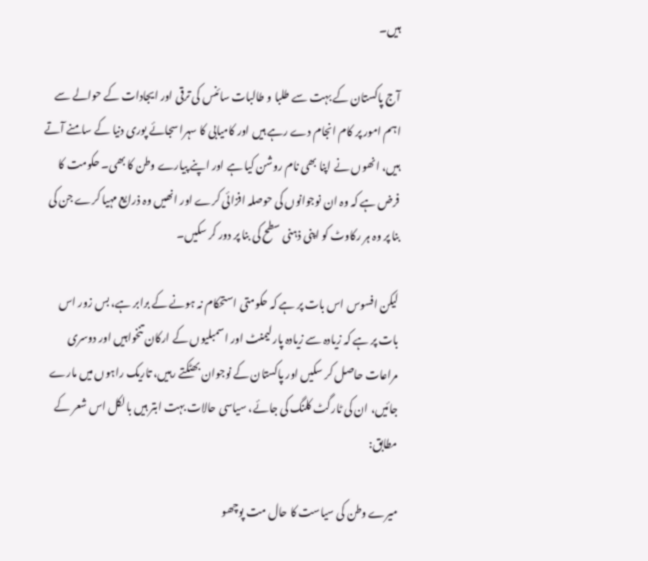ہیں۔

آج پاکستان کے بہت سے طلبا و طالبات سائنس کی ترقی اور ایجادات کے حوالے سے اہم امور پر کام انجام دے رہے ہیں اور کامیابی کا سہرا سجائے پوری دنیا کے سامنے آتے ہیں، انھوں نے اپنا بھی نام روشن کیا ہے اور اپنے پیارے وطن کا بھی۔ حکومت کا فرض ہے کہ وہ ان نوجوانوں کی حوصلہ افزائی کرے اور انھیں وہ ذرایع مہیا کرے جن کی بنا پر وہ ہر رکاوٹ کو اپنی ذہنی سطح کی بنا پر دور کر سکیں۔

لیکن افسوس اس بات پر ہے کہ حکومتی استحکام نہ ہونے کے برابر ہے، بس زور اس بات پر ہے کہ زیادہ سے زیادہ پارلیمنٹ اور اسمبلیوں کے ارکان تنخواہیں اور دوسری مراعات حاصل کر سکیں اور پاکستان کے نوجوان بھٹکتے رہیں، تاریک راہوں میں مارے جائیں، ان کی ٹارگٹ کلنگ کی جائے، سیاسی حالات بہت ابتر ہیں بالکل اس شعر کے مطابق:

میرے وطن کی سیاست کا حال مت پوچھو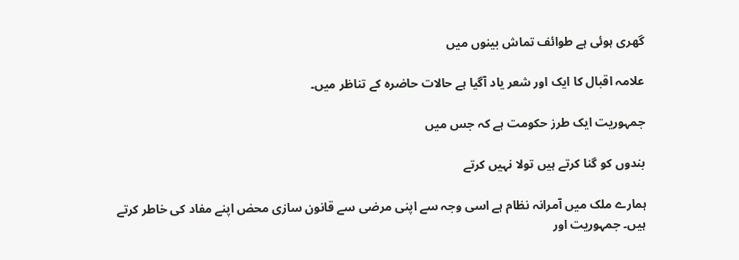گھری ہوئی ہے طوائف تماش بینوں میں

علامہ اقبال کا ایک اور شعر یاد آگیا ہے حالات حاضرہ کے تناظر میں۔

جمہوریت ایک طرز حکومت ہے کہ جس میں

بندوں کو گنا کرتے ہیں تولا نہیں کرتے

ہمارے ملک میں آمرانہ نظام ہے اسی وجہ سے اپنی مرضی سے قانون سازی محض اپنے مفاد کی خاطر کرتے ہیں۔ جمہوریت اور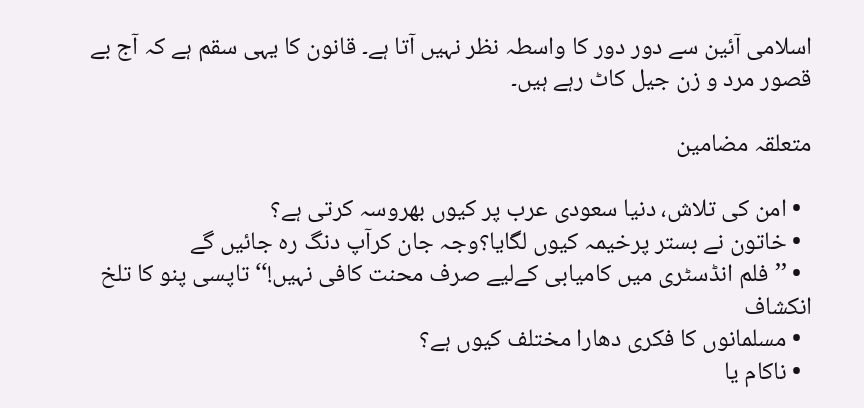اسلامی آئین سے دور دور کا واسطہ نظر نہیں آتا ہے۔ قانون کا یہی سقم ہے کہ آج بے قصور مرد و زن جیل کاٹ رہے ہیں۔

متعلقہ مضامین

  • امن کی تلاش، دنیا سعودی عرب پر کیوں بھروسہ کرتی ہے؟
  • خاتون نے بستر پرخیمہ کیوں لگایا؟وجہ جان کرآپ دنگ رہ جائیں گے
  • ’’فلم انڈسٹری میں کامیابی کےلیے صرف محنت کافی نہیں!‘‘ تاپسی پنو کا تلخ انکشاف
  • مسلمانوں کا فکری دھارا مختلف کیوں ہے؟
  • ناکام یا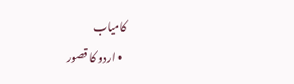کامیاب
  • اردو کا قصور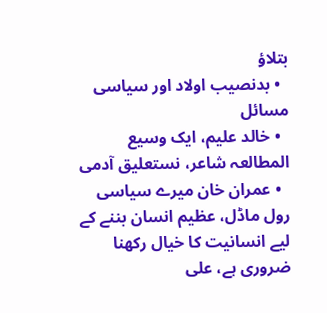بتلاؤ
  • بدنصیب اولاد اور سیاسی مسائل
  • خالد علیم، ایک وسیع المطالعہ شاعر، نستعلیق آدمی
  • عمران خان میرے سیاسی رول ماڈل، عظیم انسان بننے کے لیے انسانیت کا خیال رکھنا ضروری ہے، علی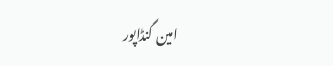امین گنڈاپور